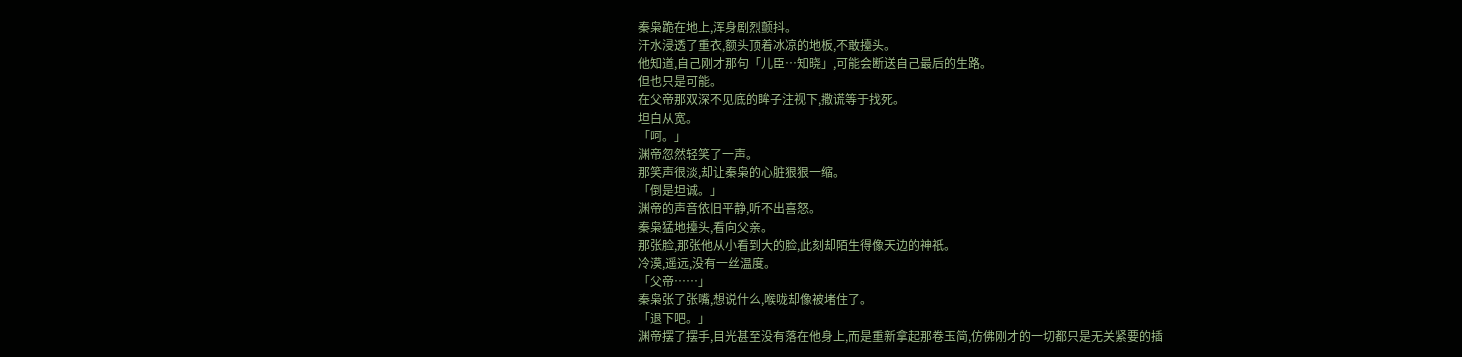秦枭跪在地上,浑身剧烈颤抖。
汗水浸透了重衣,额头顶着冰凉的地板,不敢擡头。
他知道,自己刚才那句「儿臣…知晓」,可能会断送自己最后的生路。
但也只是可能。
在父帝那双深不见底的眸子注视下,撒谎等于找死。
坦白从宽。
「呵。」
渊帝忽然轻笑了一声。
那笑声很淡,却让秦枭的心脏狠狠一缩。
「倒是坦诚。」
渊帝的声音依旧平静,听不出喜怒。
秦枭猛地擡头,看向父亲。
那张脸,那张他从小看到大的脸,此刻却陌生得像天边的神祇。
冷漠,遥远,没有一丝温度。
「父帝……」
秦枭张了张嘴,想说什么,喉咙却像被堵住了。
「退下吧。」
渊帝摆了摆手,目光甚至没有落在他身上,而是重新拿起那卷玉简,仿佛刚才的一切都只是无关紧要的插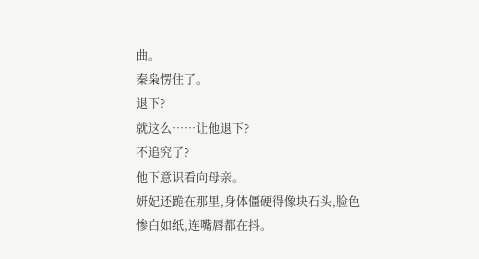曲。
秦枭愣住了。
退下?
就这么……让他退下?
不追究了?
他下意识看向母亲。
妍妃还跪在那里,身体僵硬得像块石头,脸色惨白如纸,连嘴唇都在抖。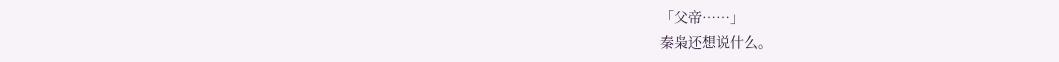「父帝……」
秦枭还想说什么。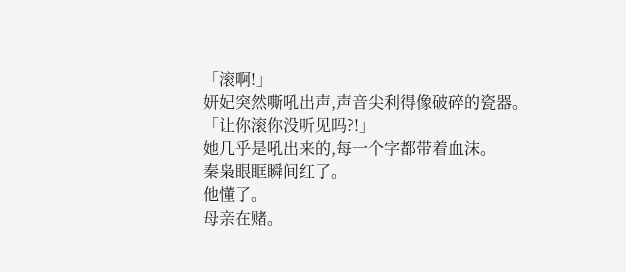「滚啊!」
妍妃突然嘶吼出声,声音尖利得像破碎的瓷器。
「让你滚你没听见吗?!」
她几乎是吼出来的,每一个字都带着血沫。
秦枭眼眶瞬间红了。
他懂了。
母亲在赌。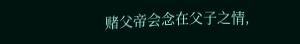赌父帝会念在父子之情,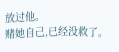放过他。
赌她自己,已经没救了。